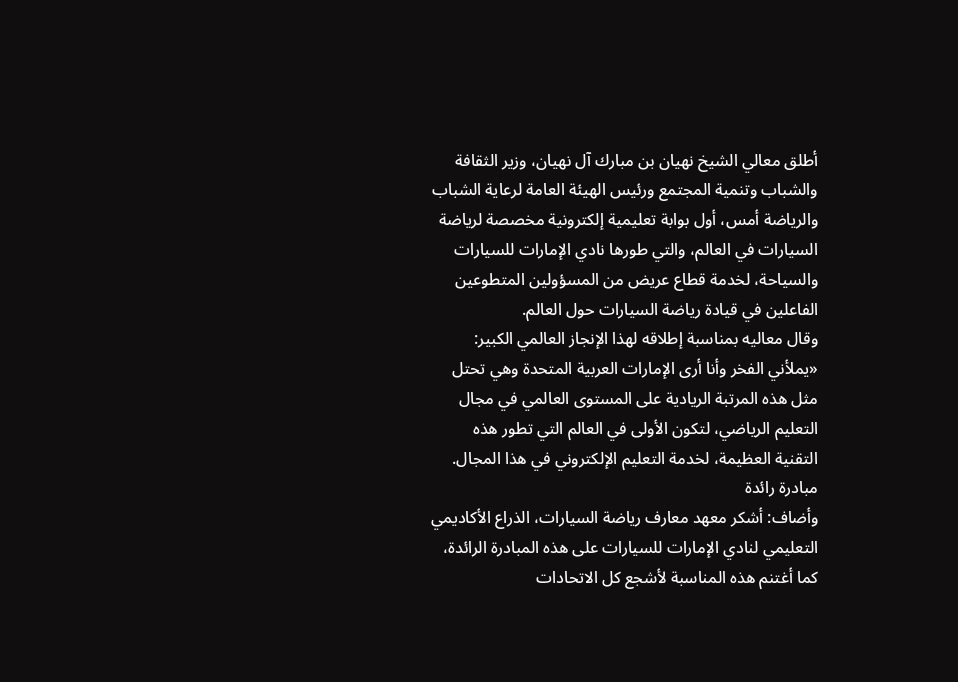أطلق معالي الشيخ نهيان بن مبارك آل نهيان، وزير الثقافة والشباب وتنمية المجتمع ورئيس الهيئة العامة لرعاية الشباب والرياضة أمس، أول بوابة تعليمية إلكترونية مخصصة لرياضة السيارات في العالم، والتي طورها نادي الإمارات للسيارات والسياحة، لخدمة قطاع عريض من المسؤولين المتطوعين الفاعلين في قيادة رياضة السيارات حول العالم.
وقال معاليه بمناسبة إطلاقه لهذا الإنجاز العالمي الكبير: «يملأني الفخر وأنا أرى الإمارات العربية المتحدة وهي تحتل مثل هذه المرتبة الريادية على المستوى العالمي في مجال التعليم الرياضي، لتكون الأولى في العالم التي تطور هذه التقنية العظيمة، لخدمة التعليم الإلكتروني في هذا المجال.
مبادرة رائدة
وأضاف: أشكر معهد معارف رياضة السيارات، الذراع الأكاديمي التعليمي لنادي الإمارات للسيارات على هذه المبادرة الرائدة، كما أغتنم هذه المناسبة لأشجع كل الاتحادات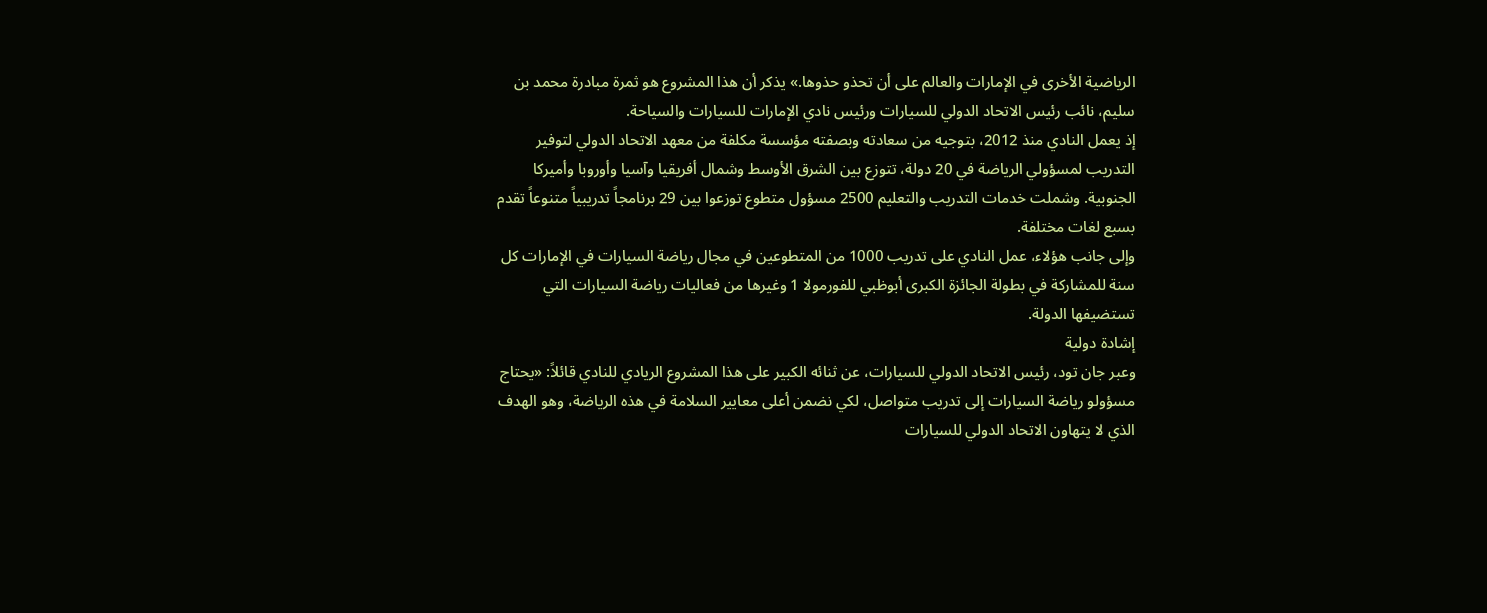الرياضية الأخرى في الإمارات والعالم على أن تحذو حذوها.» يذكر أن هذا المشروع هو ثمرة مبادرة محمد بن سليم، نائب رئيس الاتحاد الدولي للسيارات ورئيس نادي الإمارات للسيارات والسياحة.
إذ يعمل النادي منذ 2012، بتوجيه من سعادته وبصفته مؤسسة مكلفة من معهد الاتحاد الدولي لتوفير التدريب لمسؤولي الرياضة في 20 دولة، تتوزع بين الشرق الأوسط وشمال أفريقيا وآسيا وأوروبا وأميركا الجنوبية. وشملت خدمات التدريب والتعليم 2500 مسؤول متطوع توزعوا بين 29 برنامجاً تدريبياً متنوعاً تقدم بسبع لغات مختلفة.
وإلى جانب هؤلاء، عمل النادي على تدريب 1000 من المتطوعين في مجال رياضة السيارات في الإمارات كل سنة للمشاركة في بطولة الجائزة الكبرى أبوظبي للفورمولا 1 وغيرها من فعاليات رياضة السيارات التي تستضيفها الدولة.
إشادة دولية
وعبر جان تود، رئيس الاتحاد الدولي للسيارات، عن ثنائه الكبير على هذا المشروع الريادي للنادي قائلاً: «يحتاج مسؤولو رياضة السيارات إلى تدريب متواصل، لكي نضمن أعلى معايير السلامة في هذه الرياضة، وهو الهدف الذي لا يتهاون الاتحاد الدولي للسيارات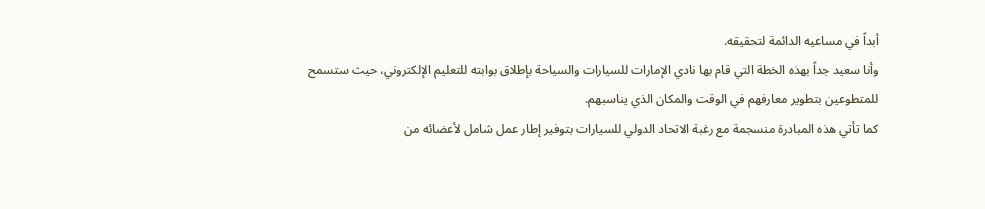أبداً في مساعيه الدائمة لتحقيقه.
وأنا سعيد جداً بهذه الخطة التي قام بها نادي الإمارات للسيارات والسياحة بإطلاق بوابته للتعليم الإلكتروني، حيث ستسمح للمتطوعين بتطوير معارفهم في الوقت والمكان الذي يناسبهم.
كما تأتي هذه المبادرة منسجمة مع رغبة الاتحاد الدولي للسيارات بتوفير إطار عمل شامل لأعضائه من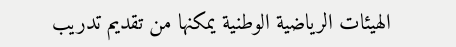الهيئات الرياضية الوطنية يمكنها من تقديم تدريب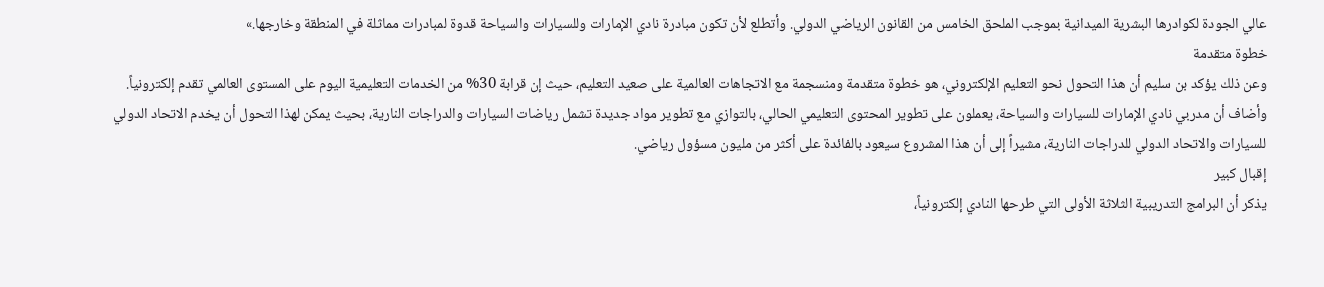عالي الجودة لكوادرها البشرية الميدانية بموجب الملحق الخامس من القانون الرياضي الدولي. وأتطلع لأن تكون مبادرة نادي الإمارات وللسيارات والسياحة قدوة لمبادرات مماثلة في المنطقة وخارجها.»
خطوة متقدمة
وعن ذلك يؤكد بن سليم أن هذا التحول نحو التعليم الإلكتروني، هو خطوة متقدمة ومنسجمة مع الاتجاهات العالمية على صعيد التعليم، حيث إن قرابة 30% من الخدمات التعليمية اليوم على المستوى العالمي تقدم إلكترونياً.
وأضاف أن مدربي نادي الإمارات للسيارات والسياحة، يعملون على تطوير المحتوى التعليمي الحالي، بالتوازي مع تطوير مواد جديدة تشمل رياضات السيارات والدراجات النارية، بحيث يمكن لهذا التحول أن يخدم الاتحاد الدولي للسيارات والاتحاد الدولي للدراجات النارية، مشيراً إلى أن هذا المشروع سيعود بالفائدة على أكثر من مليون مسؤول رياضي.
إقبال كبير
يذكر أن البرامج التدريبية الثلاثة الأولى التي طرحها النادي إلكترونياً،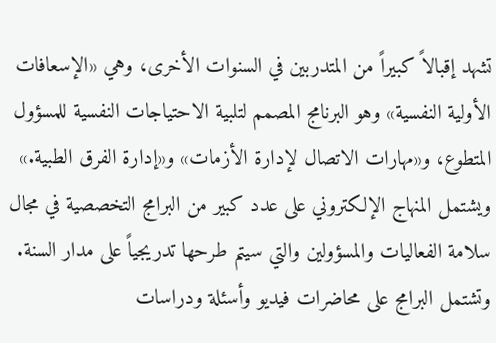تشهد إقبالاً كبيراً من المتدربين في السنوات الأخرى، وهي «الإسعافات الأولية النفسية» وهو البرنامج المصمم لتلبية الاحتياجات النفسية للمسؤول المتطوع، و«مهارات الاتصال لإدارة الأزمات» و«إدارة الفرق الطبية.»
ويشتمل المنهاج الإلكتروني على عدد كبير من البرامج التخصصية في مجال سلامة الفعاليات والمسؤولين والتي سيتم طرحها تدريجياً على مدار السنة. وتشتمل البرامج على محاضرات فيديو وأسئلة ودراسات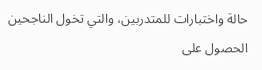حالة واختبارات للمتدربين، والتي تخول الناجحين الحصول على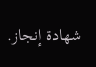شهادة إنجاز.